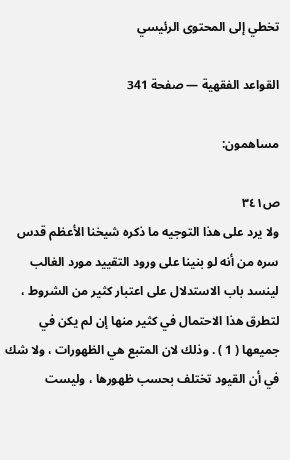تخطي إلى المحتوى الرئيسي

القواعد الفقهية — صفحة 341

مساهمون:

ص٣٤١
ولا يرد على هذا التوجيه ما ذكره شيخنا الأعظم قدس سره من أنه لو بنينا على ورود التقييد مورد الغالب لينسد باب الاستدلال على اعتبار كثير من الشروط ، لتطرق هذا الاحتمال في كثير منها إن لم يكن في جميعها ( 1 ) . وذلك لان المتبع هي الظهورات ، ولا شك في أن القيود تختلف بحسب ظهورها ، وليست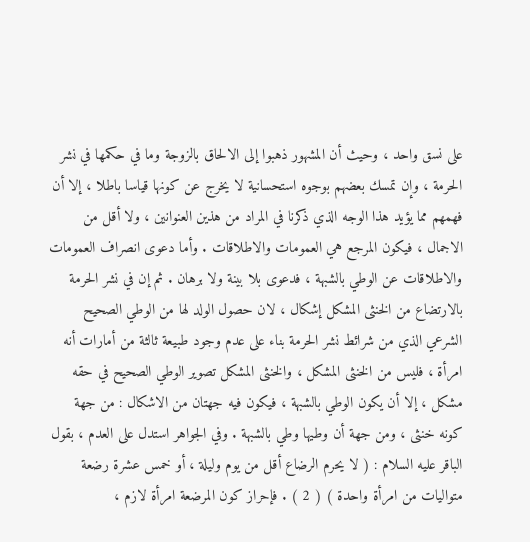على نسق واحد ، وحيث أن المشهور ذهبوا إلى الالحاق بالزوجة وما في حكمها في نشر الحرمة ، وإن تمسك بعضهم بوجوه استحسانية لا يخرج عن كونها قياسا باطلا ، إلا أن فهمهم مما يؤيد هذا الوجه الذي ذكرنا في المراد من هذين العنوانين ، ولا أقل من الاجمال ، فيكون المرجع هي العمومات والاطلاقات . وأما دعوى انصراف العمومات والاطلاقات عن الوطي بالشبهة ، فدعوى بلا بينة ولا برهان . ثم إن في نشر الحرمة بالارتضاع من الخنثى المشكل إشكال ، لان حصول الولد لها من الوطي الصحيح الشرعي الذي من شرائط نشر الحرمة بناء على عدم وجود طبيعة ثالثة من أمارات أنه امرأة ، فليس من الخنثى المشكل ، والخنثى المشكل تصوير الوطي الصحيح في حقه مشكل ، إلا أن يكون الوطي بالشبهة ، فيكون فيه جهتان من الاشكال : من جهة كونه خنثى ، ومن جهة أن وطيها وطي بالشبهة . وفي الجواهر استدل على العدم ، بقول الباقر عليه السلام : ( لا يحرم الرضاع أقل من يوم وليلة ، أو خمس عشرة رضعة متواليات من امرأة واحدة ) ( 2 ) . فإحراز كون المرضعة امرأة لازم ،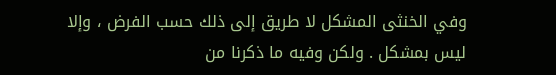وفي الخنثى المشكل لا طريق إلى ذلك حسب الفرض ، وإلا ليس بمشكل . ولكن وفيه ما ذكرنا من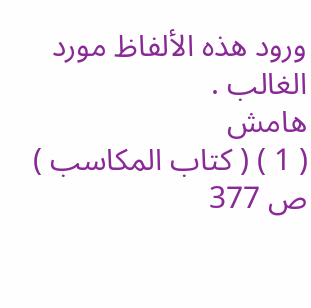ورود هذه الألفاظ مورد الغالب .
هامش
( 1 ) ( كتاب المكاسب ) ص 377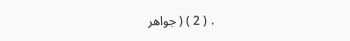. ( 2 ) ( جواهر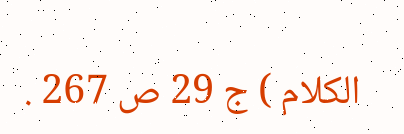الكلام ) ج 29 ص 267 .